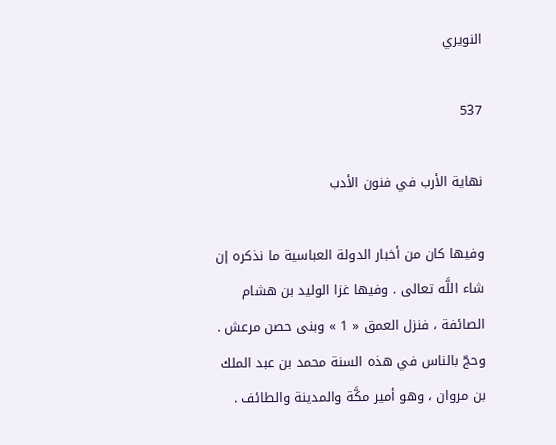النويري

537

نهاية الأرب في فنون الأدب

وفيها كان من أخبار الدولة العباسية ما نذكره إن شاء اللَّه تعالى . وفيها غزا الوليد بن هشام الصائفة ، فنزل العمق « 1 » وبنى حصن مرعش . وحجّ بالناس في هذه السنة محمد بن عبد الملك بن مروان ، وهو أمير مكَّة والمدينة والطائف .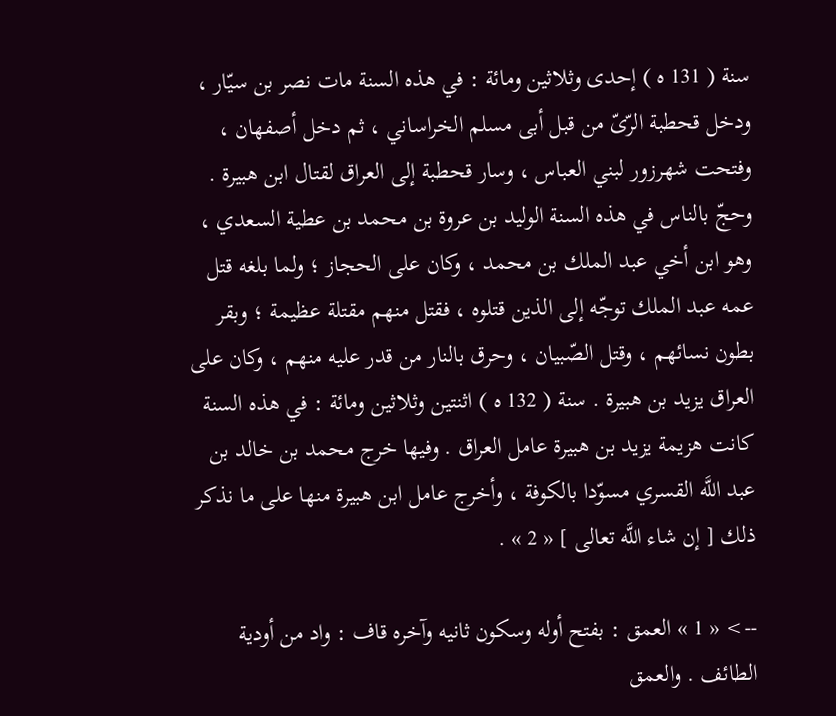سنة ( 131 ه ) إحدى وثلاثين ومائة : في هذه السنة مات نصر بن سيّار ، ودخل قحطبة الرّىّ من قبل أبى مسلم الخراساني ، ثم دخل أصفهان ، وفتحت شهرزور لبني العباس ، وسار قحطبة إلى العراق لقتال ابن هبيرة . وحجّ بالناس في هذه السنة الوليد بن عروة بن محمد بن عطية السعدي ، وهو ابن أخي عبد الملك بن محمد ، وكان على الحجاز ؛ ولما بلغه قتل عمه عبد الملك توجّه إلى الذين قتلوه ، فقتل منهم مقتلة عظيمة ؛ وبقر بطون نسائهم ، وقتل الصّبيان ، وحرق بالنار من قدر عليه منهم ، وكان على العراق يزيد بن هبيرة . سنة ( 132 ه ) اثنتين وثلاثين ومائة : في هذه السنة كانت هزيمة يزيد بن هبيرة عامل العراق . وفيها خرج محمد بن خالد بن عبد اللَّه القسري مسوّدا بالكوفة ، وأخرج عامل ابن هبيرة منها على ما نذكر ذلك [ إن شاء اللَّه تعالى ] « 2 » .

--> « 1 » العمق : بفتح أوله وسكون ثانيه وآخره قاف : واد من أودية الطائف . والعمق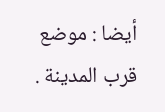أيضا : موضع قرب المدينة .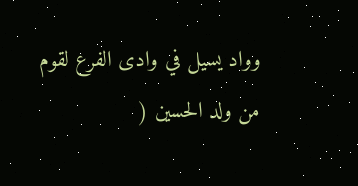وواد يسيل في وادى الفرع لقوم من ولد الحسين (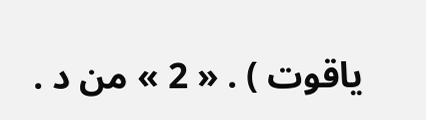ياقوت ) . « 2 » من د .